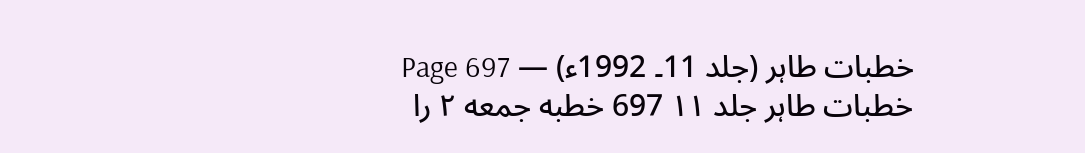خطبات طاہر (جلد 11۔ 1992ء) — Page 697
خطبات طاہر جلد ۱۱ 697 خطبه جمعه ۲ را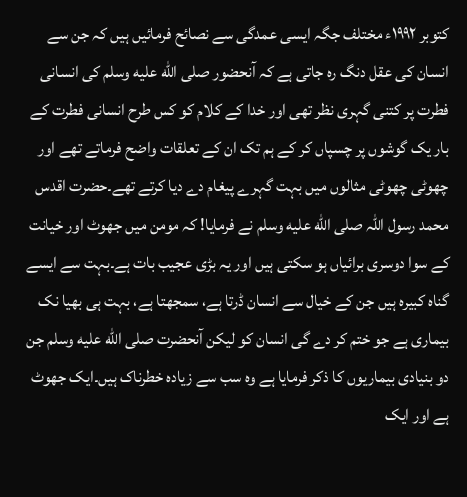کتوبر ۱۹۹۲ء مختلف جگہ ایسی عمدگی سے نصائح فرمائیں ہیں کہ جن سے انسان کی عقل دنگ رہ جاتی ہے کہ آنحضور صلى الله عليه وسلم کی انسانی فطرت پر کتنی گہری نظر تھی اور خدا کے کلام کو کس طرح انسانی فطرت کے بار یک گوشوں پر چسپاں کر کے ہم تک ان کے تعلقات واضح فرماتے تھے اور چھوٹی چھوٹی مثالوں میں بہت گہرے پیغام دے دیا کرتے تھے۔حضرت اقدس محمد رسول اللہ صلى الله عليه وسلم نے فرمایا! کہ مومن میں جھوٹ اور خیانت کے سوا دوسری برائیاں ہو سکتی ہیں اور یہ بڑی عجیب بات ہے۔بہت سے ایسے گناہ کبیرہ ہیں جن کے خیال سے انسان ڈرتا ہے، سمجھتا ہے، بہت ہی بھیا نک بیماری ہے جو ختم کر دے گی انسان کو لیکن آنحضرت صلى الله عليه وسلم جن دو بنیادی بیماریوں کا ذکر فرمایا ہے وہ سب سے زیادہ خطرناک ہیں۔ایک جھوٹ ہے اور ایک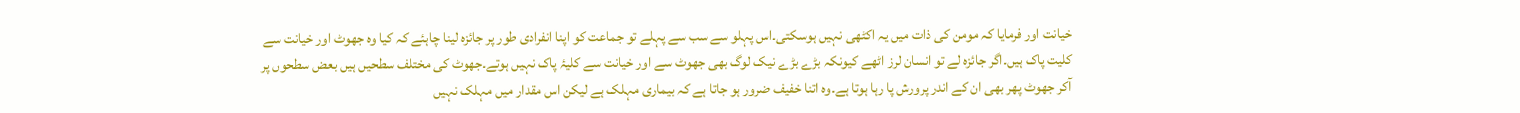خیانت اور فرمایا کہ مومن کی ذات میں یہ اکٹھی نہیں ہوسکتی۔اس پہلو سے سب سے پہلے تو جماعت کو اپنا انفرادی طور پر جائزہ لینا چاہئے کہ کیا وہ جھوٹ اور خیانت سے کلیت پاک ہیں۔اگر جائزہ لے تو انسان لرز اٹھے کیونکہ بڑے بڑے نیک لوگ بھی جھوٹ سے اور خیانت سے کلیۂ پاک نہیں ہوتے۔جھوٹ کی مختلف سطحیں ہیں بعض سطحوں پر آکر جھوٹ پھر بھی ان کے اندر پرورش پا رہا ہوتا ہے۔وہ اتنا خفیف ضرور ہو جاتا ہے کہ بیماری مہلک ہے لیکن اس مقدار میں مہلک نہیں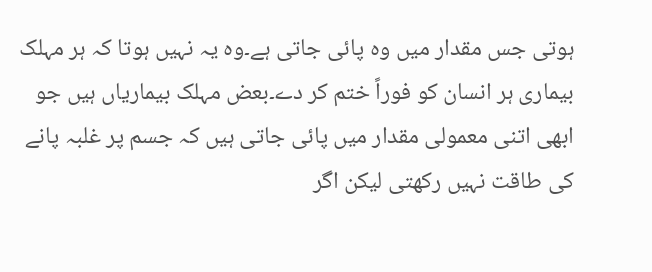ہوتی جس مقدار میں وہ پائی جاتی ہے۔وہ یہ نہیں ہوتا کہ ہر مہلک بیماری ہر انسان کو فوراً ختم کر دے۔بعض مہلک بیماریاں ہیں جو ابھی اتنی معمولی مقدار میں پائی جاتی ہیں کہ جسم پر غلبہ پانے کی طاقت نہیں رکھتی لیکن اگر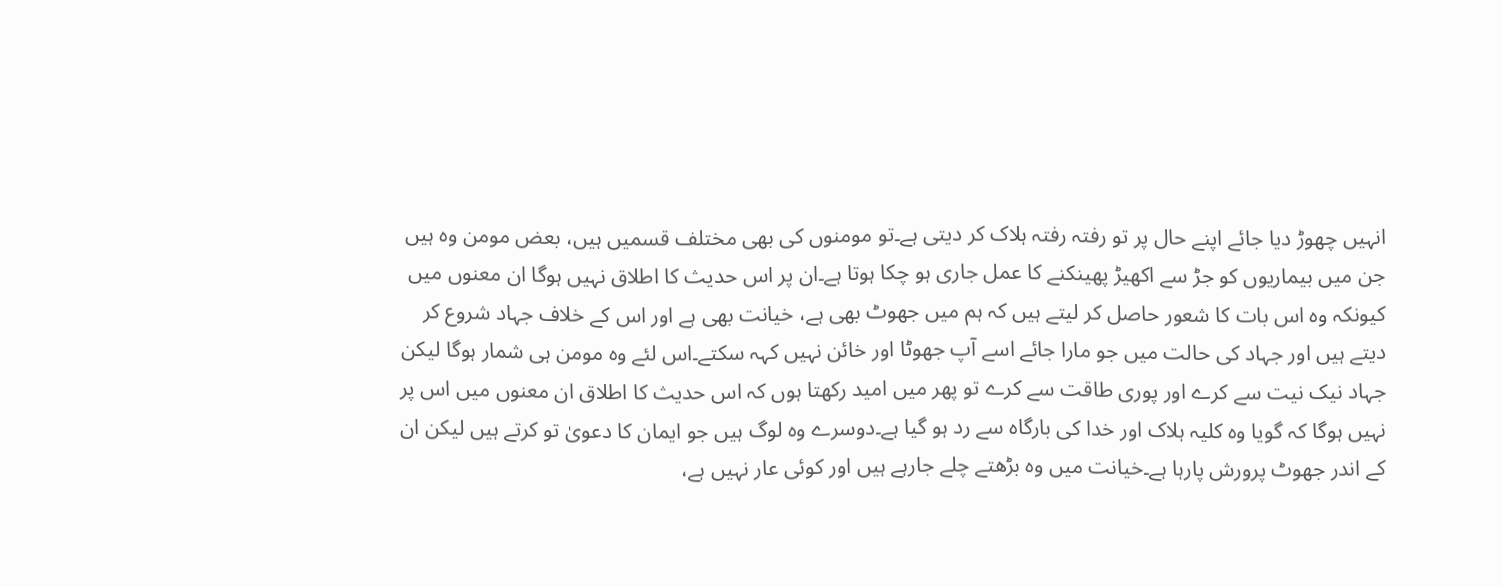انہیں چھوڑ دیا جائے اپنے حال پر تو رفتہ رفتہ ہلاک کر دیتی ہے۔تو مومنوں کی بھی مختلف قسمیں ہیں، بعض مومن وہ ہیں جن میں بیماریوں کو جڑ سے اکھیڑ پھینکنے کا عمل جاری ہو چکا ہوتا ہے۔ان پر اس حدیث کا اطلاق نہیں ہوگا ان معنوں میں کیونکہ وہ اس بات کا شعور حاصل کر لیتے ہیں کہ ہم میں جھوٹ بھی ہے، خیانت بھی ہے اور اس کے خلاف جہاد شروع کر دیتے ہیں اور جہاد کی حالت میں جو مارا جائے اسے آپ جھوٹا اور خائن نہیں کہہ سکتے۔اس لئے وہ مومن ہی شمار ہوگا لیکن جہاد نیک نیت سے کرے اور پوری طاقت سے کرے تو پھر میں امید رکھتا ہوں کہ اس حدیث کا اطلاق ان معنوں میں اس پر نہیں ہوگا کہ گویا وہ کلیہ ہلاک اور خدا کی بارگاہ سے رد ہو گیا ہے۔دوسرے وہ لوگ ہیں جو ایمان کا دعویٰ تو کرتے ہیں لیکن ان کے اندر جھوٹ پرورش پارہا ہے۔خیانت میں وہ بڑھتے چلے جارہے ہیں اور کوئی عار نہیں ہے،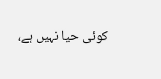کوئی حیا نہیں ہے،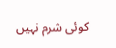کوئی شرم نہیں